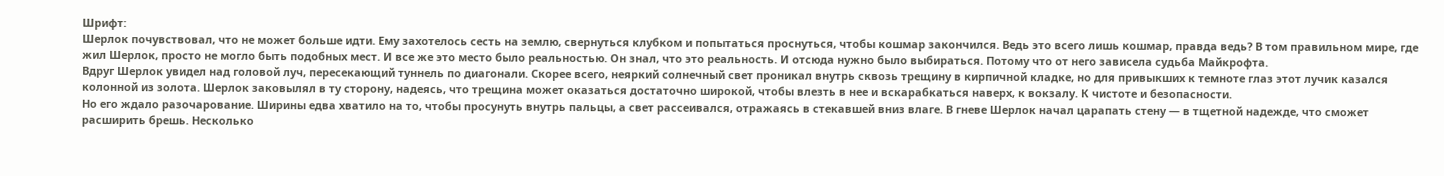Шрифт:
Шерлок почувствовал, что не может больше идти. Ему захотелось сесть на землю, свернуться клубком и попытаться проснуться, чтобы кошмар закончился. Ведь это всего лишь кошмар, правда ведь? В том правильном мире, где жил Шерлок, просто не могло быть подобных мест. И все же это место было реальностью. Он знал, что это реальность. И отсюда нужно было выбираться. Потому что от него зависела судьба Майкрофта.
Вдруг Шерлок увидел над головой луч, пересекающий туннель по диагонали. Скорее всего, неяркий солнечный свет проникал внутрь сквозь трещину в кирпичной кладке, но для привыкших к темноте глаз этот лучик казался колонной из золота. Шерлок заковылял в ту сторону, надеясь, что трещина может оказаться достаточно широкой, чтобы влезть в нее и вскарабкаться наверх, к вокзалу. К чистоте и безопасности.
Но его ждало разочарование. Ширины едва хватило на то, чтобы просунуть внутрь пальцы, а свет рассеивался, отражаясь в стекавшей вниз влаге. В гневе Шерлок начал царапать стену — в тщетной надежде, что сможет расширить брешь. Несколько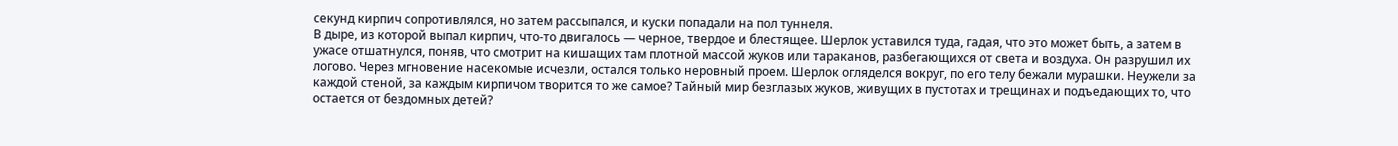секунд кирпич сопротивлялся, но затем рассыпался, и куски попадали на пол туннеля.
В дыре, из которой выпал кирпич, что-то двигалось — черное, твердое и блестящее. Шерлок уставился туда, гадая, что это может быть, а затем в ужасе отшатнулся, поняв, что смотрит на кишащих там плотной массой жуков или тараканов, разбегающихся от света и воздуха. Он разрушил их логово. Через мгновение насекомые исчезли, остался только неровный проем. Шерлок огляделся вокруг, по его телу бежали мурашки. Неужели за каждой стеной, за каждым кирпичом творится то же самое? Тайный мир безглазых жуков, живущих в пустотах и трещинах и подъедающих то, что остается от бездомных детей?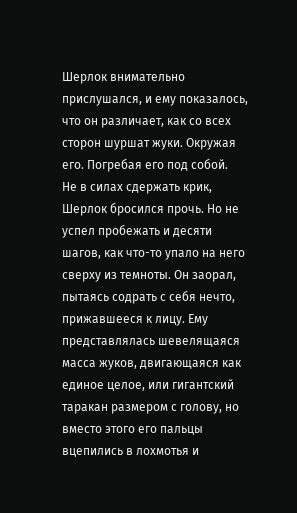Шерлок внимательно прислушался, и ему показалось, что он различает, как со всех сторон шуршат жуки. Окружая его. Погребая его под собой.
Не в силах сдержать крик, Шерлок бросился прочь. Но не успел пробежать и десяти шагов, как что-то упало на него сверху из темноты. Он заорал, пытаясь содрать с себя нечто, прижавшееся к лицу. Ему представлялась шевелящаяся масса жуков, двигающаяся как единое целое, или гигантский таракан размером с голову, но вместо этого его пальцы вцепились в лохмотья и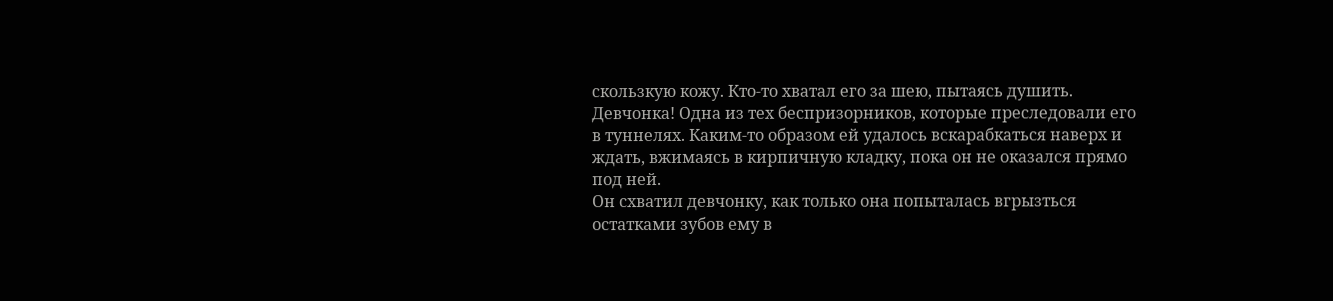скользкую кожу. Кто-то хватал его за шею, пытаясь душить. Девчонка! Одна из тех беспризорников, которые преследовали его в туннелях. Каким-то образом ей удалось вскарабкаться наверх и ждать, вжимаясь в кирпичную кладку, пока он не оказался прямо под ней.
Он схватил девчонку, как только она попыталась вгрызться остатками зубов ему в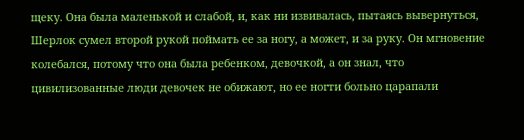щеку. Она была маленькой и слабой, и, как ни извивалась, пытаясь вывернуться, Шерлок сумел второй рукой поймать ее за ногу, а может, и за руку. Он мгновение колебался, потому что она была ребенком, девочкой, а он знал, что цивилизованные люди девочек не обижают, но ее ногти больно царапали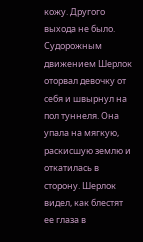кожу. Другого выхода не было. Судорожным движением Шерлок оторвал девочку от себя и швырнул на пол туннеля. Она упала на мягкую, раскисшую землю и откатилась в сторону. Шерлок видел, как блестят ее глаза в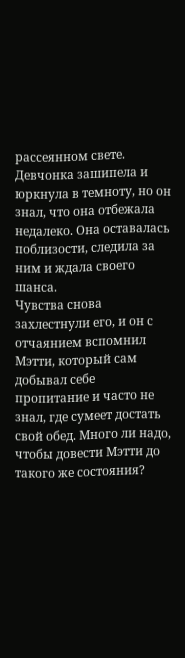рассеянном свете. Девчонка зашипела и юркнула в темноту, но он знал, что она отбежала недалеко. Она оставалась поблизости, следила за ним и ждала своего шанса.
Чувства снова захлестнули его, и он с отчаянием вспомнил Мэтти, который сам добывал себе пропитание и часто не знал, где сумеет достать свой обед. Много ли надо, чтобы довести Мэтти до такого же состояния?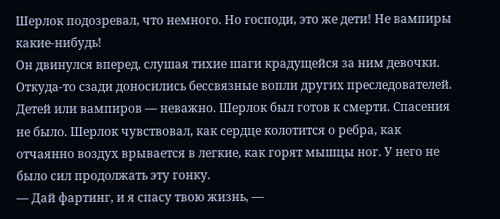Шерлок подозревал, что немного. Но господи, это же дети! Не вампиры какие-нибудь!
Он двинулся вперед, слушая тихие шаги крадущейся за ним девочки. Откуда-то сзади доносились бессвязные вопли других преследователей. Детей или вампиров — неважно. Шерлок был готов к смерти. Спасения не было. Шерлок чувствовал, как сердце колотится о ребра, как отчаянно воздух врывается в легкие, как горят мышцы ног. У него не было сил продолжать эту гонку.
— Дай фартинг, и я спасу твою жизнь, —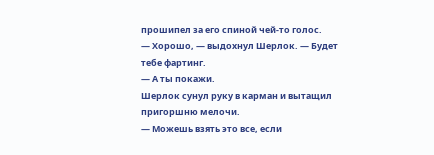прошипел за его спиной чей-то голос.
— Хорошо, — выдохнул Шерлок. — Будет тебе фартинг.
— А ты покажи.
Шерлок сунул руку в карман и вытащил пригоршню мелочи.
— Можешь взять это все, если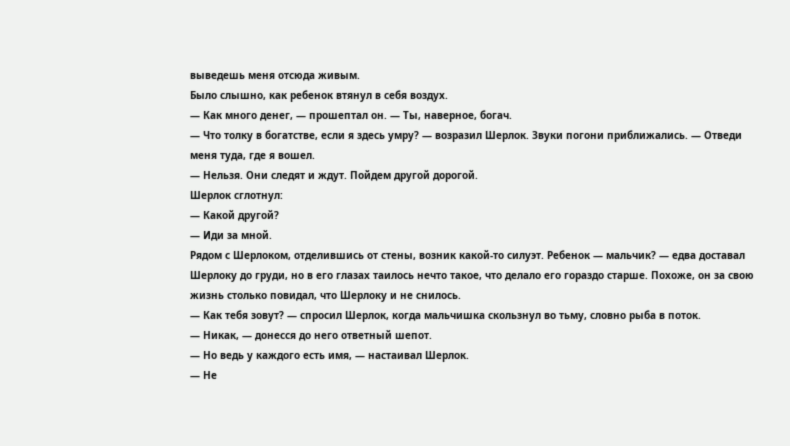выведешь меня отсюда живым.
Было слышно, как ребенок втянул в себя воздух.
— Как много денег, — прошептал он. — Ты, наверное, богач.
— Что толку в богатстве, если я здесь умру? — возразил Шерлок. Звуки погони приближались. — Отведи меня туда, где я вошел.
— Нельзя. Они следят и ждут. Пойдем другой дорогой.
Шерлок сглотнул:
— Какой другой?
— Иди за мной.
Рядом с Шерлоком, отделившись от стены, возник какой-то силуэт. Ребенок — мальчик? — едва доставал Шерлоку до груди, но в его глазах таилось нечто такое, что делало его гораздо старше. Похоже, он за свою жизнь столько повидал, что Шерлоку и не снилось.
— Как тебя зовут? — спросил Шерлок, когда мальчишка скользнул во тьму, словно рыба в поток.
— Никак, — донесся до него ответный шепот.
— Но ведь у каждого есть имя, — настаивал Шерлок.
— Не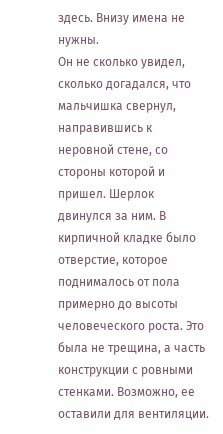здесь. Внизу имена не нужны.
Он не сколько увидел, сколько догадался, что мальчишка свернул, направившись к неровной стене, со стороны которой и пришел. Шерлок двинулся за ним. В кирпичной кладке было отверстие, которое поднималось от пола примерно до высоты человеческого роста. Это была не трещина, а часть конструкции с ровными стенками. Возможно, ее оставили для вентиляции.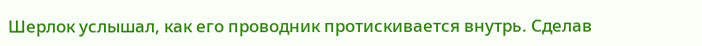Шерлок услышал, как его проводник протискивается внутрь. Сделав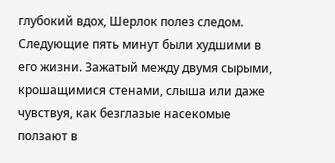глубокий вдох, Шерлок полез следом. Следующие пять минут были худшими в его жизни. Зажатый между двумя сырыми, крошащимися стенами, слыша или даже чувствуя, как безглазые насекомые ползают в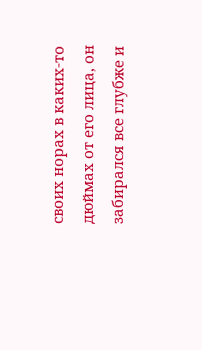своих норах в каких-то дюймах от его лица, он забирался все глубже и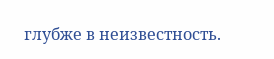глубже в неизвестность.